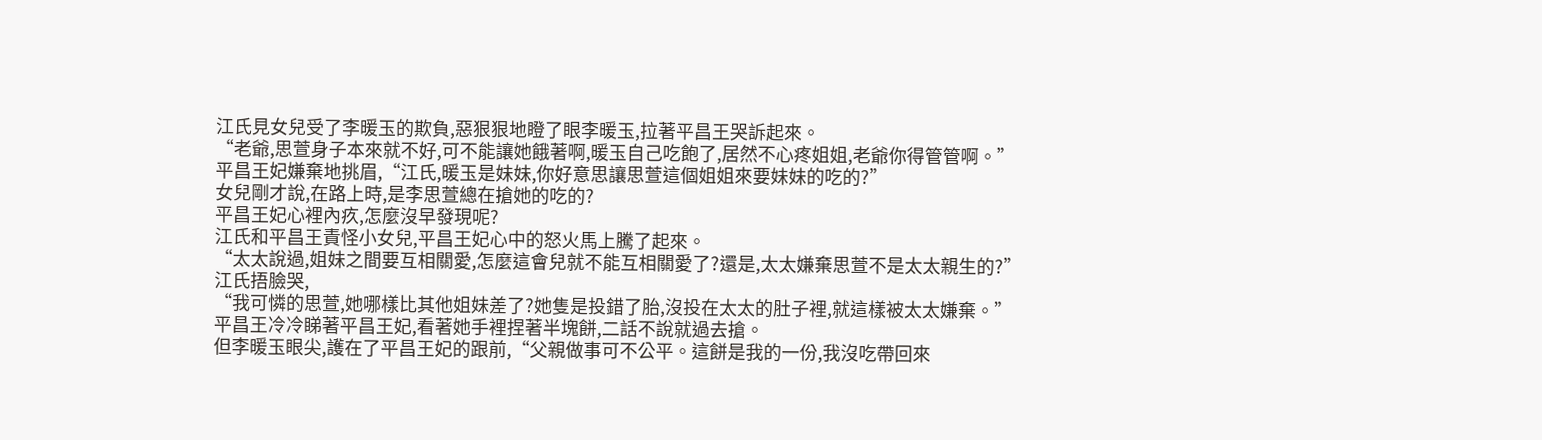江氏見女兒受了李暖玉的欺負,惡狠狠地瞪了眼李暖玉,拉著平昌王哭訴起來。
“老爺,思萱身子本來就不好,可不能讓她餓著啊,暖玉自己吃飽了,居然不心疼姐姐,老爺你得管管啊。”
平昌王妃嫌棄地挑眉,“江氏,暖玉是妹妹,你好意思讓思萱這個姐姐來要妹妹的吃的?”
女兒剛才說,在路上時,是李思萱總在搶她的吃的?
平昌王妃心裡內疚,怎麼沒早發現呢?
江氏和平昌王責怪小女兒,平昌王妃心中的怒火馬上騰了起來。
“太太說過,姐妹之間要互相關愛,怎麼這會兒就不能互相關愛了?還是,太太嫌棄思萱不是太太親生的?”江氏捂臉哭,
“我可憐的思萱,她哪樣比其他姐妹差了?她隻是投錯了胎,沒投在太太的肚子裡,就這樣被太太嫌棄。”
平昌王冷冷睇著平昌王妃,看著她手裡捏著半塊餅,二話不說就過去搶。
但李暖玉眼尖,護在了平昌王妃的跟前,“父親做事可不公平。這餅是我的一份,我沒吃帶回來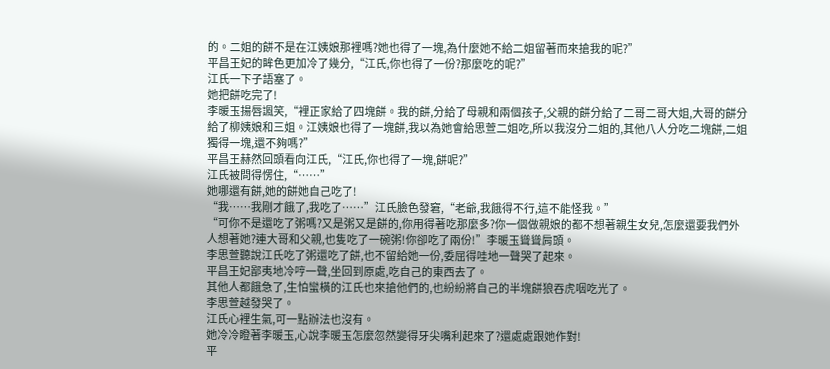的。二姐的餅不是在江姨娘那裡嗎?她也得了一塊,為什麼她不給二姐留著而來搶我的呢?”
平昌王妃的眸色更加冷了幾分,“江氏,你也得了一份?那麼吃的呢?”
江氏一下子語塞了。
她把餅吃完了!
李暖玉揚唇諷笑,“裡正家給了四塊餅。我的餅,分給了母親和兩個孩子,父親的餅分給了二哥二哥大姐,大哥的餅分給了柳姨娘和三姐。江姨娘也得了一塊餅,我以為她會給思萱二姐吃,所以我沒分二姐的,其他八人分吃二塊餅,二姐獨得一塊,還不夠嗎?”
平昌王赫然回頭看向江氏,“江氏,你也得了一塊,餅呢?”
江氏被問得愣住,“……”
她哪還有餅,她的餅她自己吃了!
“我……我剛才餓了,我吃了……”江氏臉色發窘,“老爺,我餓得不行,這不能怪我。”
“可你不是還吃了粥嗎?又是粥又是餅的,你用得著吃那麼多?你一個做親娘的都不想著親生女兒,怎麼還要我們外人想著她?連大哥和父親,也隻吃了一碗粥!你卻吃了兩份!”李暖玉聳聳肩頭。
李思萱聽說江氏吃了粥還吃了餅,也不留給她一份,委屈得哇地一聲哭了起來。
平昌王妃鄙夷地冷哼一聲,坐回到原處,吃自己的東西去了。
其他人都餓急了,生怕蠻橫的江氏也來搶他們的,也紛紛將自己的半塊餅狼吞虎咽吃光了。
李思萱越發哭了。
江氏心裡生氣,可一點辦法也沒有。
她冷冷瞪著李暖玉,心說李暖玉怎麼忽然變得牙尖嘴利起來了?還處處跟她作對!
平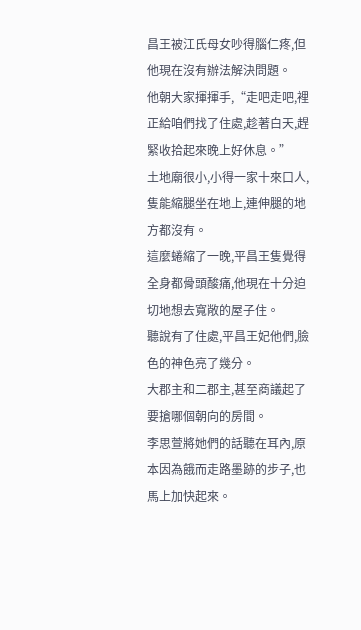昌王被江氏母女吵得腦仁疼,但他現在沒有辦法解決問題。
他朝大家揮揮手,“走吧走吧,裡正給咱們找了住處,趁著白天,趕緊收拾起來晚上好休息。”
土地廟很小,小得一家十來口人,隻能縮腿坐在地上,連伸腿的地方都沒有。
這麼蜷縮了一晚,平昌王隻覺得全身都骨頭酸痛,他現在十分迫切地想去寬敞的屋子住。
聽說有了住處,平昌王妃他們,臉色的神色亮了幾分。
大郡主和二郡主,甚至商議起了要搶哪個朝向的房間。
李思萱將她們的話聽在耳內,原本因為餓而走路墨跡的步子,也馬上加快起來。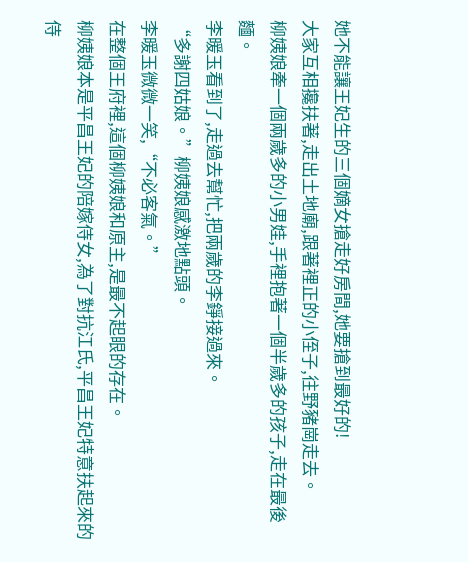她不能讓王妃生的三個嫡女搶走好房間,她要搶到最好的!
大家互相攙扶著,走出土地廟,跟著裡正的小侄子,往野豬崗走去。
柳姨娘牽一個兩歲多的小男娃,手裡抱著一個半歲多的孩子,走在最後麵。
李暖玉看到了,走過去幫忙,把兩歲的李錚接過來。
“多謝四姑娘。”柳姨娘感激地點頭。
李暖玉微微一笑,“不必客氣。”
在整個王府裡,這個柳姨娘和原主,是最不起眼的存在。
柳姨娘本是平昌王妃的陪嫁侍女,為了對抗江氏,平昌王妃特意扶起來的侍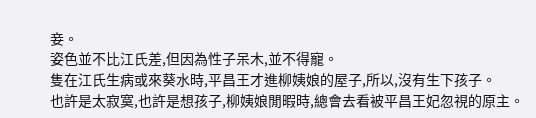妾。
姿色並不比江氏差,但因為性子呆木,並不得寵。
隻在江氏生病或來葵水時,平昌王才進柳姨娘的屋子,所以,沒有生下孩子。
也許是太寂寞,也許是想孩子,柳姨娘閒暇時,總會去看被平昌王妃忽視的原主。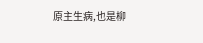原主生病,也是柳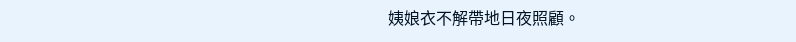姨娘衣不解帶地日夜照顧。